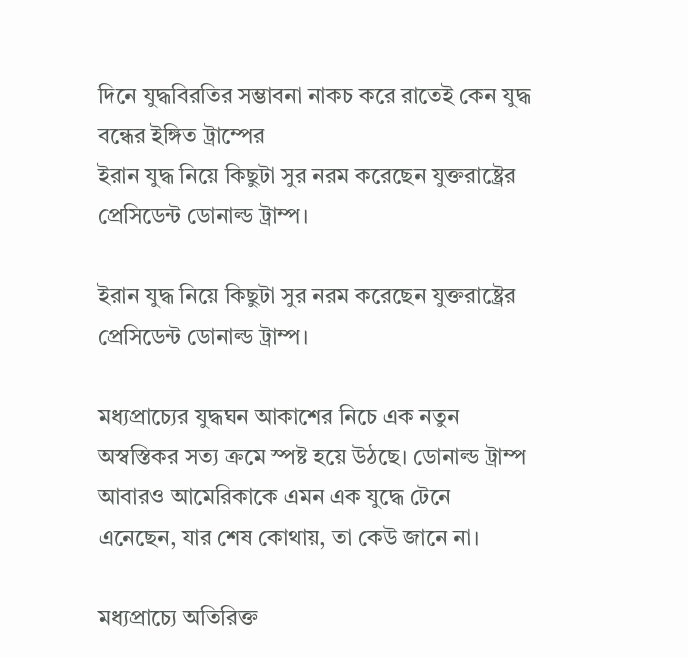দিনে যুদ্ধবিরতির সম্ভাবনা নাকচ করে রাতেই কেন যুদ্ধ বন্ধের ইঙ্গিত ট্রাম্পের
ইরান যুদ্ধ নিয়ে কিছুটা সুর নরম করেছেন যুক্তরাষ্ট্রের প্রেসিডেন্ট ডোনাল্ড ট্রাম্প।

ইরান যুদ্ধ নিয়ে কিছুটা সুর নরম করেছেন যুক্তরাষ্ট্রের প্রেসিডেন্ট ডোনাল্ড ট্রাম্প।

মধ্যপ্রাচ্যের যুদ্ধঘন আকাশের নিচে এক নতুন অস্বস্তিকর সত্য ক্রমে স্পষ্ট হয়ে উঠছে। ডোনাল্ড ট্রাম্প আবারও আমেরিকাকে এমন এক যুদ্ধে টেনে এনেছেন, যার শেষ কোথায়, তা কেউ জানে না।

মধ্যপ্রাচ্যে অতিরিক্ত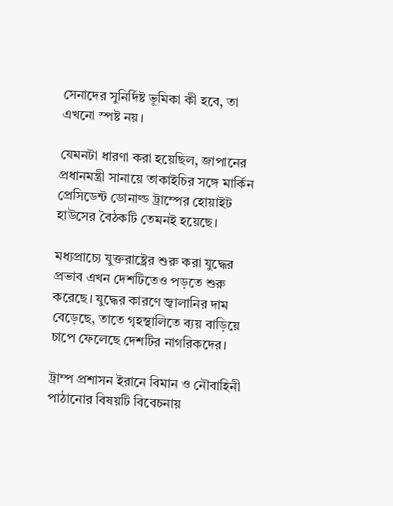সেনাদের সুনির্দিষ্ট ভূমিকা কী হবে, তা এখনো স্পষ্ট নয়।

যেমনটা ধারণা করা হয়েছিল, জাপানের প্রধানমন্ত্রী সানায়ে তাকাইচির সঙ্গে মার্কিন প্রেসিডেন্ট ডোনাল্ড ট্রাম্পের হোয়াইট হাউসের বৈঠকটি তেমনই হয়েছে।

মধ্যপ্রাচ্যে যুক্তরাষ্ট্রের শুরু করা যুদ্ধের প্রভাব এখন দেশটিতেও পড়তে শুরু করেছে। যুদ্ধের কারণে জ্বালানির দাম বেড়েছে, তাতে গৃহস্থালিতে ব্যয় বাড়িয়ে চাপে ফেলেছে দেশটির নাগরিকদের।

ট্রাম্প প্রশাসন ইরানে বিমান ও নৌবাহিনী পাঠানোর বিষয়টি বিবেচনায়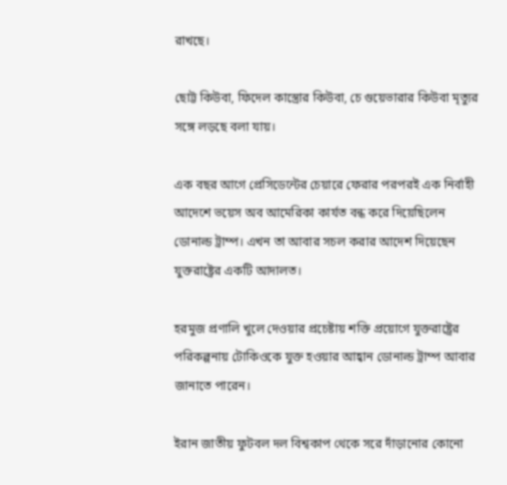রাখছে।

ছোট্ট কিউবা, ফিদেল কাস্ত্রোর কিউবা, চে গুয়েভারার কিউবা মৃত্যুর সঙ্গে লড়ছে বলা যায়।

এক বছর আগে প্রেসিডেন্টের চেয়ারে ফেরার পরপরই এক নির্বাহী আদেশে ভয়েস অব আমেরিকা কার্যত বন্ধ করে দিয়েছিলেন ডোনাল্ড ট্রাম্প। এখন তা আবার সচল করার আদেশ দিয়েছেন যুক্তরাষ্ট্রের একটি আদালত।

হরমুজ প্রণালি খুলে দেওয়ার প্রচেষ্টায় শক্তি প্রয়োগে যুক্তরাষ্ট্রের পরিকল্পনায় টোকিওকে যুক্ত হওয়ার আহ্বান ডোনাল্ড ট্রাম্প আবার জানাতে পারেন।

ইরান জাতীয় ফুটবল দল বিশ্বকাপ থেকে সরে দাঁড়ানোর কোনো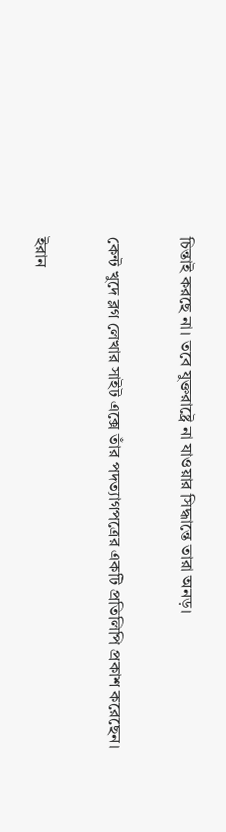চিন্তাই করছে না। তবে যুক্তরাষ্ট্রে না যাওয়ার সিদ্ধান্তে তারা অনড়।

কেন্ট খুদে ব্লগ লেখার সাইট এক্সে তাঁর পদত্যাগপত্রের একটি প্রতিলিপি প্রকাশ করেছেন।

ইরান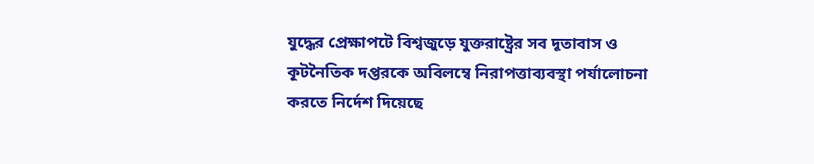যুদ্ধের প্রেক্ষাপটে বিশ্বজুড়ে যুক্তরাষ্ট্রের সব দূতাবাস ও কূটনৈতিক দপ্তরকে অবিলম্বে নিরাপত্তাব্যবস্থা পর্যালোচনা করতে নির্দেশ দিয়েছে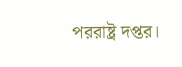পররাষ্ট্র দপ্তর।